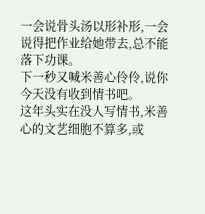一会说骨头汤以形补形,一会说得把作业给她带去,总不能落下功课。
下一秒又喊米善心伶伶,说你今天没有收到情书吧。
这年头实在没人写情书,米善心的文艺细胞不算多,或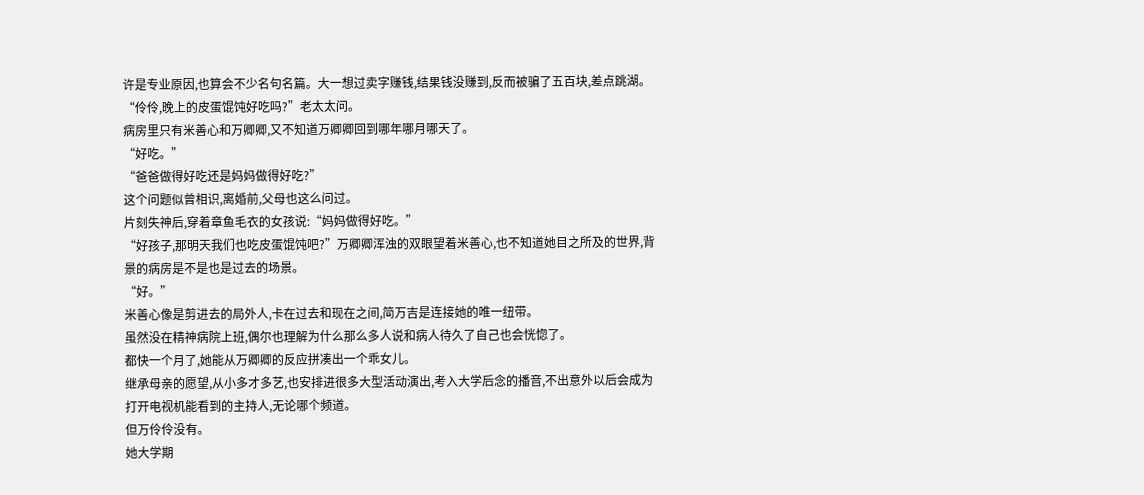许是专业原因,也算会不少名句名篇。大一想过卖字赚钱,结果钱没赚到,反而被骗了五百块,差点跳湖。
“伶伶,晚上的皮蛋馄饨好吃吗?”老太太问。
病房里只有米善心和万卿卿,又不知道万卿卿回到哪年哪月哪天了。
“好吃。”
“爸爸做得好吃还是妈妈做得好吃?”
这个问题似曾相识,离婚前,父母也这么问过。
片刻失神后,穿着章鱼毛衣的女孩说:“妈妈做得好吃。”
“好孩子,那明天我们也吃皮蛋馄饨吧?”万卿卿浑浊的双眼望着米善心,也不知道她目之所及的世界,背景的病房是不是也是过去的场景。
“好。”
米善心像是剪进去的局外人,卡在过去和现在之间,简万吉是连接她的唯一纽带。
虽然没在精神病院上班,偶尔也理解为什么那么多人说和病人待久了自己也会恍惚了。
都快一个月了,她能从万卿卿的反应拼凑出一个乖女儿。
继承母亲的愿望,从小多才多艺,也安排进很多大型活动演出,考入大学后念的播音,不出意外以后会成为打开电视机能看到的主持人,无论哪个频道。
但万伶伶没有。
她大学期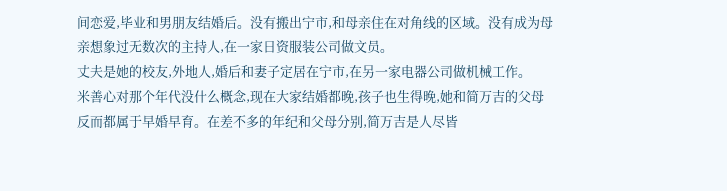间恋爱,毕业和男朋友结婚后。没有搬出宁市,和母亲住在对角线的区域。没有成为母亲想象过无数次的主持人,在一家日资服装公司做文员。
丈夫是她的校友,外地人,婚后和妻子定居在宁市,在另一家电器公司做机械工作。
米善心对那个年代没什么概念,现在大家结婚都晚,孩子也生得晚,她和简万吉的父母反而都属于早婚早育。在差不多的年纪和父母分别,简万吉是人尽皆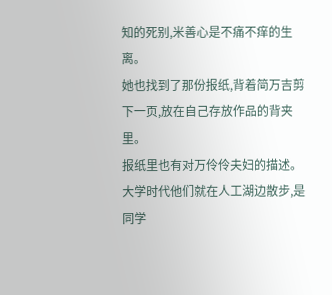知的死别,米善心是不痛不痒的生离。
她也找到了那份报纸,背着简万吉剪下一页,放在自己存放作品的背夹里。
报纸里也有对万伶伶夫妇的描述。
大学时代他们就在人工湖边散步,是同学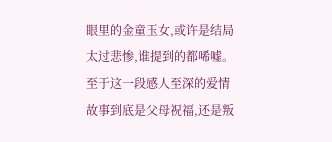眼里的金童玉女,或许是结局太过悲惨,谁提到的都唏嘘。
至于这一段感人至深的爱情故事到底是父母祝福,还是叛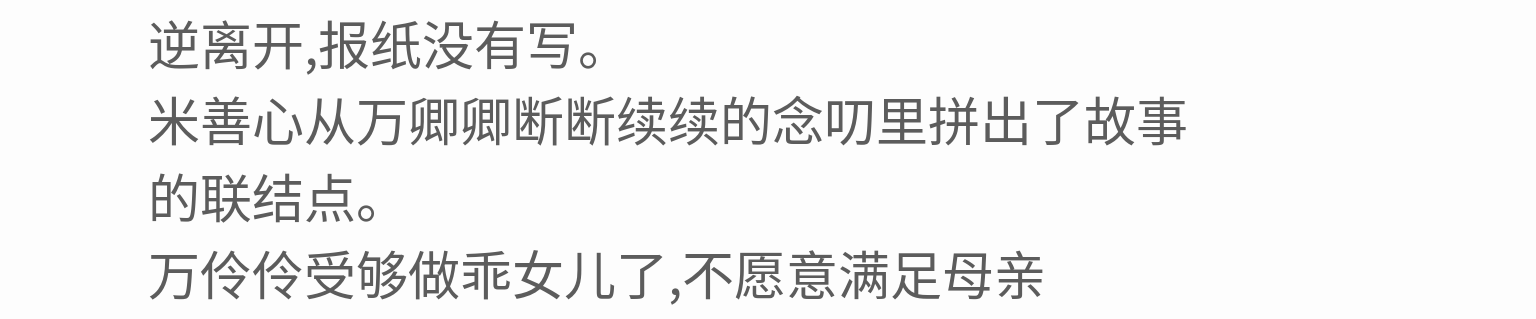逆离开,报纸没有写。
米善心从万卿卿断断续续的念叨里拼出了故事的联结点。
万伶伶受够做乖女儿了,不愿意满足母亲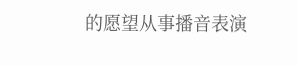的愿望从事播音表演